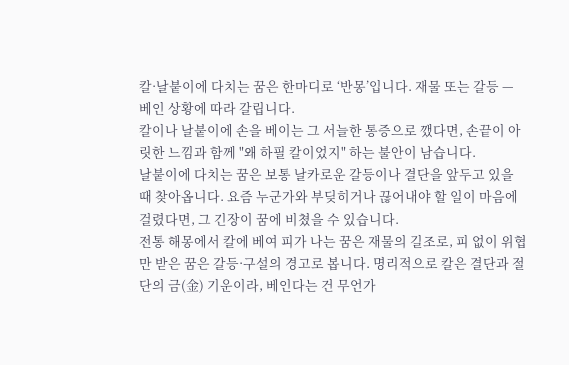칼·날붙이에 다치는 꿈은 한마디로 ‘반몽’입니다. 재물 또는 갈등 — 베인 상황에 따라 갈립니다.
칼이나 날붙이에 손을 베이는 그 서늘한 통증으로 깼다면, 손끝이 아릿한 느낌과 함께 "왜 하필 칼이었지" 하는 불안이 남습니다.
날붙이에 다치는 꿈은 보통 날카로운 갈등이나 결단을 앞두고 있을 때 찾아옵니다. 요즘 누군가와 부딪히거나 끊어내야 할 일이 마음에 걸렸다면, 그 긴장이 꿈에 비쳤을 수 있습니다.
전통 해몽에서 칼에 베여 피가 나는 꿈은 재물의 길조로, 피 없이 위협만 받은 꿈은 갈등·구설의 경고로 봅니다. 명리적으로 칼은 결단과 절단의 금(金) 기운이라, 베인다는 건 무언가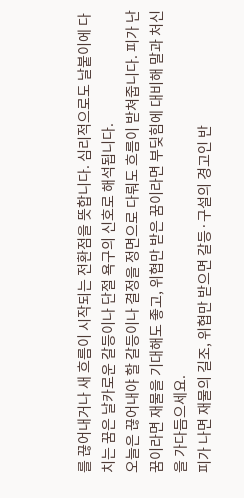를 끊어내거나 새 흐름이 시작되는 전환점을 뜻합니다. 심리적으로도 날붙이에 다치는 꿈은 날카로운 갈등이나 단절 욕구의 신호로 해석됩니다.
오늘은 끊어내야 할 갈등이나 결정을 정면으로 다뤄도 흐름이 받쳐줍니다. 피가 난 꿈이라면 재물을 기대해도 좋고, 위협만 받은 꿈이라면 부딪힘에 대비해 말과 처신을 가다듬으세요.
피가 나면 재물의 길조, 위협만 받으면 갈등·구설의 경고인 반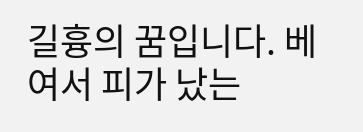길흉의 꿈입니다. 베여서 피가 났는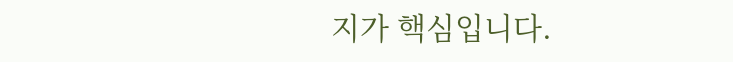지가 핵심입니다.